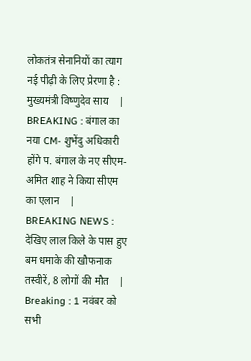लोकतंत्र सेनानियों का त्याग नई पीढ़ी के लिए प्रेरणा है : मुख्यमंत्री विष्णुदेव साय    |    BREAKING : बंगाल का नया CM- शुभेंदु अधिकारी होंगे प. बंगाल के नए सीएम- अमित शाह ने किया सीएम का एलान    |    BREAKING NEWS : देखिए लाल किले के पास हुए बम धमाके की खौफनाक तस्वीरें, 8 लोगों की मौत    |    Breaking : 1 नवंबर को सभी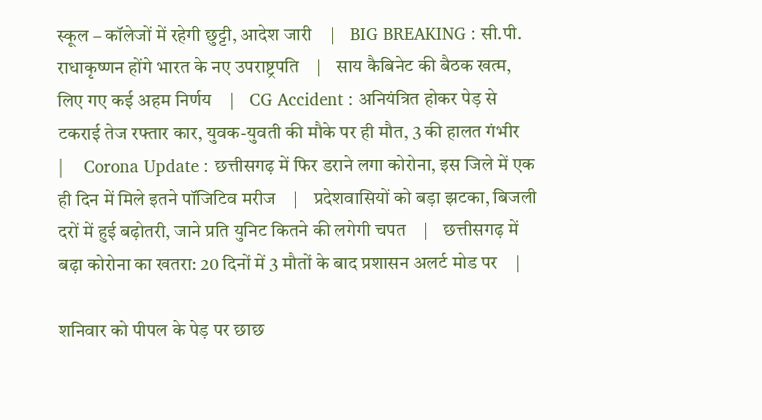स्कूल – कॉलेजों में रहेगी छुट्टी, आदेश जारी    |    BIG BREAKING : सी.पी. राधाकृष्णन होंगे भारत के नए उपराष्ट्रपति    |    साय कैबिनेट की बैठक खत्म, लिए गए कई अहम निर्णय    |    CG Accident : अनियंत्रित होकर पेड़ से टकराई तेज रफ्तार कार, युवक-युवती की मौके पर ही मौत, 3 की हालत गंभीर    |    Corona Update : छत्तीसगढ़ में फिर डराने लगा कोरोना, इस जिले में एक ही दिन में मिले इतने पॉजिटिव मरीज    |    प्रदेशवासियों को बड़ा झटका, बिजली दरों में हुई बढ़ोतरी, जाने प्रति युनिट कितने की लगेगी चपत    |    छत्तीसगढ़ में बढ़ा कोरोना का खतरा: 20 दिनों में 3 मौतों के बाद प्रशासन अलर्ट मोड पर    |

शनिवार को पीपल के पेड़ पर छाछ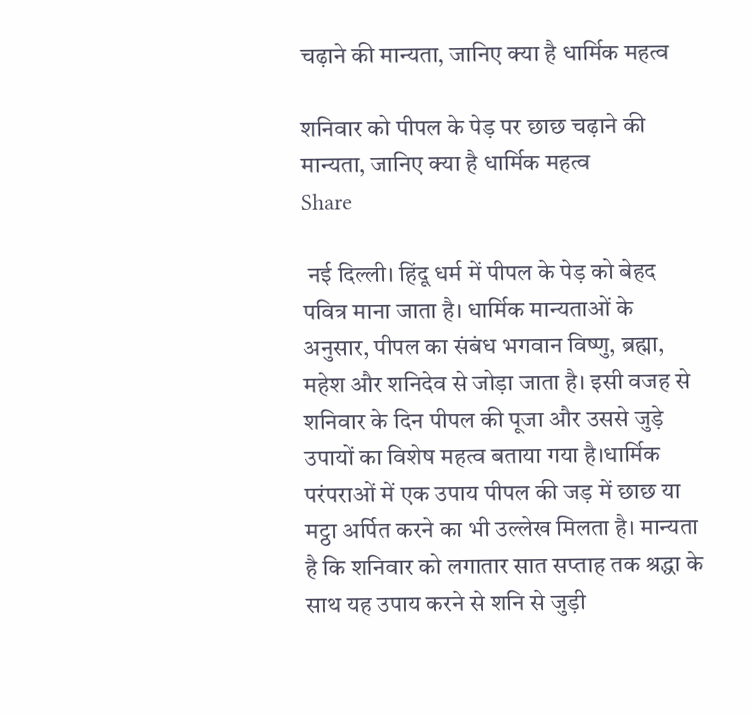चढ़ाने की मान्यता, जानिए क्या है धार्मिक महत्व

शनिवार को पीपल के पेड़ पर छाछ चढ़ाने की मान्यता, जानिए क्या है धार्मिक महत्व
Share

 नई दिल्ली। हिंदू धर्म में पीपल के पेड़ को बेहद पवित्र माना जाता है। धार्मिक मान्यताओं के अनुसार, पीपल का संबंध भगवान विष्णु, ब्रह्मा, महेश और शनिदेव से जोड़ा जाता है। इसी वजह से शनिवार के दिन पीपल की पूजा और उससे जुड़े उपायों का विशेष महत्व बताया गया है।धार्मिक परंपराओं में एक उपाय पीपल की जड़ में छाछ या मट्ठा अर्पित करने का भी उल्लेख मिलता है। मान्यता है कि शनिवार को लगातार सात सप्ताह तक श्रद्धा के साथ यह उपाय करने से शनि से जुड़ी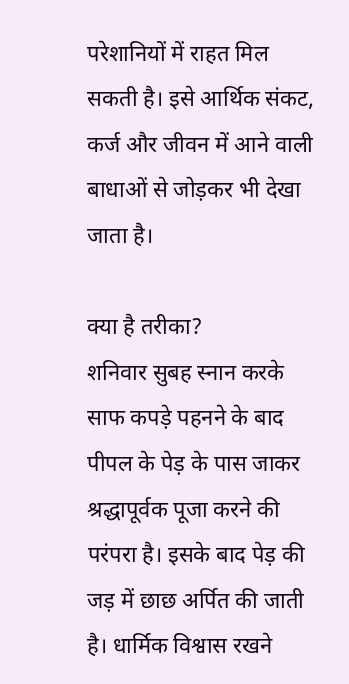परेशानियों में राहत मिल सकती है। इसे आर्थिक संकट, कर्ज और जीवन में आने वाली बाधाओं से जोड़कर भी देखा जाता है।

क्या है तरीका?
शनिवार सुबह स्नान करके साफ कपड़े पहनने के बाद पीपल के पेड़ के पास जाकर श्रद्धापूर्वक पूजा करने की परंपरा है। इसके बाद पेड़ की जड़ में छाछ अर्पित की जाती है। धार्मिक विश्वास रखने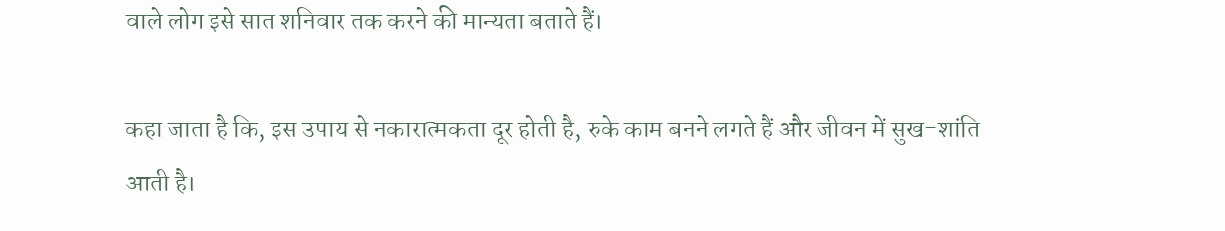वाले लोग इसे सात शनिवार तक करने की मान्यता बताते हैं।

कहा जाता है कि, इस उपाय से नकारात्मकता दूर होती है, रुके काम बनने लगते हैं और जीवन में सुख-शांति आती है।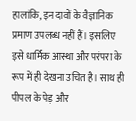हालांकि, इन दावों के वैज्ञानिक प्रमाण उपलब्ध नहीं हैं। इसलिए इसे धार्मिक आस्था और परंपरा के रूप में ही देखना उचित है। साथ ही पीपल के पेड़ और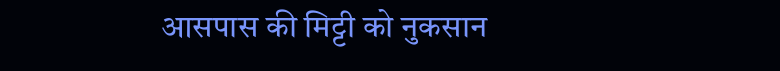आसपास की मिट्टी को नुकसान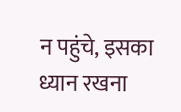न पहुंचे, इसका ध्यान रखना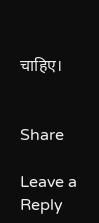चाहिए।


Share

Leave a Reply